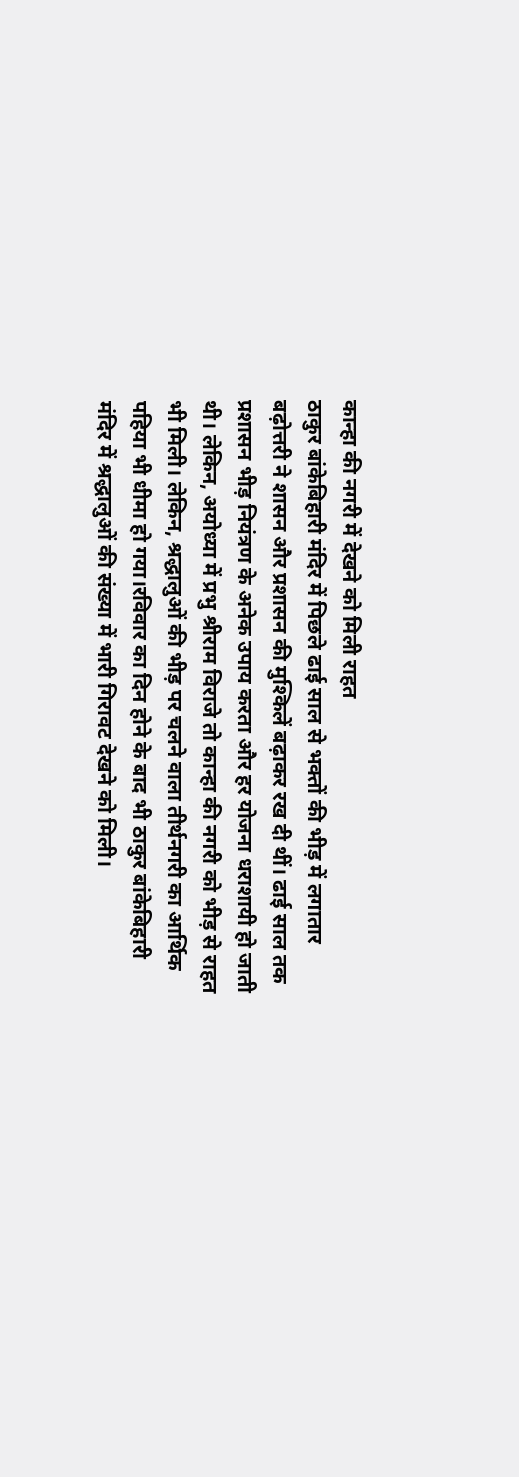कान्हा की नगरी में देखने को मिली राहत
ठाकुर बांकेबिहारी मंदिर में पिछले ढाई साल से भक्तों की भीड़ में लगातार बढ़ोत्तरी ने शासन और प्रशासन की मुश्किलें बढ़ाकर रख दी थीं। ढाई साल तक प्रशासन भीड़ नियंत्रण के अनेक उपाय करता और हर योजना धराशायी हो जाती थी। लेकिन, अयोध्या में प्रभु श्रीराम विराजे तो कान्हा की नगरी को भीड़ से राहत भी मिली। लेकिन, श्रद्धालुओं की भीड़ पर चलने वाला तीर्थनगरी का आर्थिक पहिया भी धीमा हो गया।रविवार का दिन होने के बाद भी ठाकुर बांकेबिहारी मंदिर में श्रद्धालुओं की संख्या में भारी गिरावट देखने को मिली।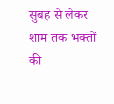सुबह से लेकर शाम तक भक्तों की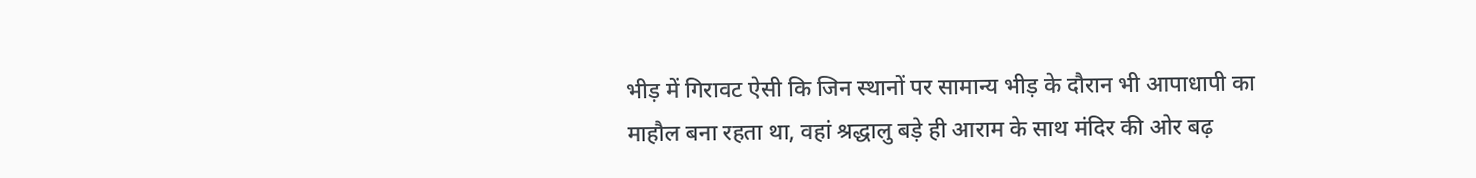भीड़ में गिरावट ऐसी कि जिन स्थानों पर सामान्य भीड़ के दौरान भी आपाधापी का माहौल बना रहता था, वहां श्रद्धालु बड़े ही आराम के साथ मंदिर की ओर बढ़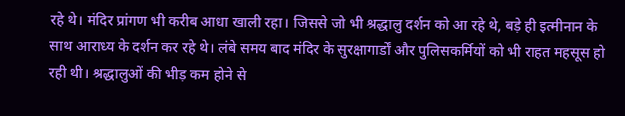रहे थे। मंदिर प्रांगण भी करीब आधा खाली रहा। जिससे जो भी श्रद्धालु दर्शन को आ रहे थे, बड़े ही इत्मीनान के साथ आराध्य के दर्शन कर रहे थे। लंबे समय बाद मंदिर के सुरक्षागार्डों और पुलिसकर्मियों को भी राहत महसूस हो रही थी। श्रद्धालुओं की भीड़ कम होने से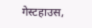गेस्टहाउस,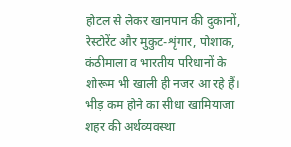होटल से लेकर खानपान की दुकानों, रेस्टोरेंट और मुकुट-शृंगार, पोशाक, कंठीमाला व भारतीय परिधानों के शोरूम भी खाली ही नजर आ रहे हैं। भीड़ कम होने का सीधा खामियाजा शहर की अर्थव्यवस्था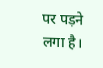पर पड़ने लगा है।